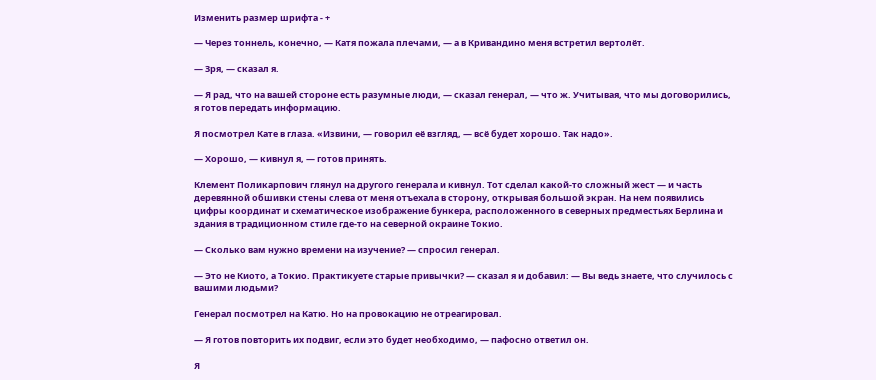Изменить размер шрифта - +

— Через тоннель, конечно, — Катя пожала плечами, — а в Кривандино меня встретил вертолёт.

— Зря, — сказал я.

— Я рад, что на вашей стороне есть разумные люди, — сказал генерал, — что ж. Учитывая, что мы договорились, я готов передать информацию.

Я посмотрел Кате в глаза. «Извини, — говорил её взгляд, — всё будет хорошо. Так надо».

— Хорошо, — кивнул я, — готов принять.

Клемент Поликарпович глянул на другого генерала и кивнул. Тот сделал какой-то сложный жест — и часть деревянной обшивки стены слева от меня отъехала в сторону, открывая большой экран. На нем появились цифры координат и схематическое изображение бункера, расположенного в северных предместьях Берлина и здания в традиционном стиле где-то на северной окраине Токио.

— Сколько вам нужно времени на изучение? — спросил генерал.

— Это не Киото, а Токио. Практикуете старые привычки? — сказал я и добавил: — Вы ведь знаете, что случилось с вашими людьми?

Генерал посмотрел на Катю. Но на провокацию не отреагировал.

— Я готов повторить их подвиг, если это будет необходимо, — пафосно ответил он.

Я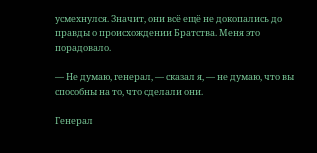усмехнулся. Значит, они всё ещё не докопались до правды о происхождении Братства. Меня это порадовало.

— Не думаю, генерал, — сказал я, — не думаю, что вы способны на то, что сделали они.

Генерал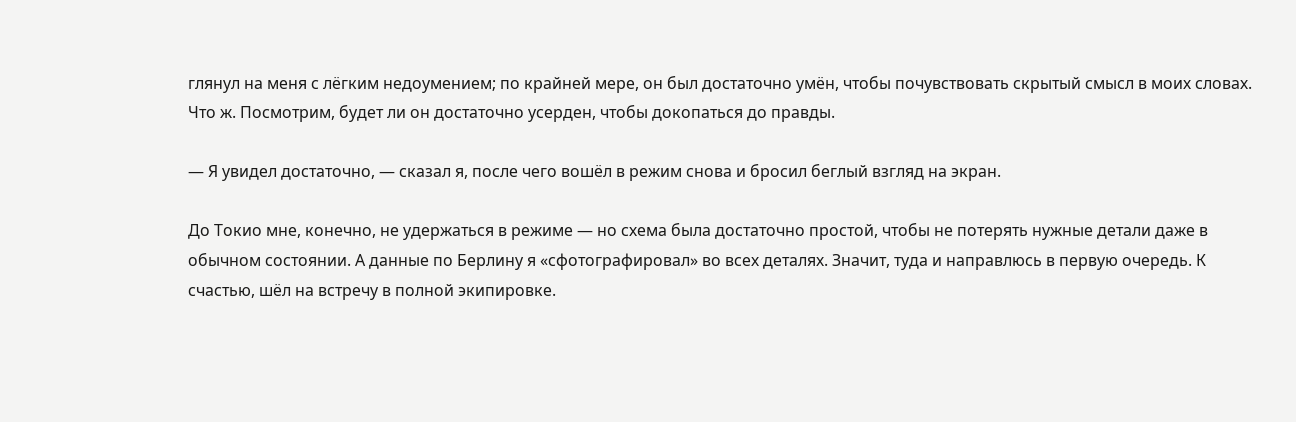глянул на меня с лёгким недоумением; по крайней мере, он был достаточно умён, чтобы почувствовать скрытый смысл в моих словах. Что ж. Посмотрим, будет ли он достаточно усерден, чтобы докопаться до правды.

— Я увидел достаточно, — сказал я, после чего вошёл в режим снова и бросил беглый взгляд на экран.

До Токио мне, конечно, не удержаться в режиме — но схема была достаточно простой, чтобы не потерять нужные детали даже в обычном состоянии. А данные по Берлину я «сфотографировал» во всех деталях. Значит, туда и направлюсь в первую очередь. К счастью, шёл на встречу в полной экипировке.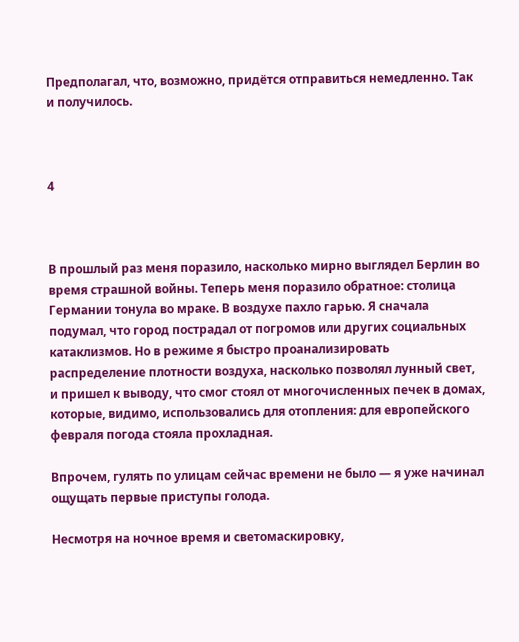Предполагал, что, возможно, придётся отправиться немедленно. Так и получилось.



4



В прошлый раз меня поразило, насколько мирно выглядел Берлин во время страшной войны. Теперь меня поразило обратное: столица Германии тонула во мраке. В воздухе пахло гарью. Я сначала подумал, что город пострадал от погромов или других социальных катаклизмов. Но в режиме я быстро проанализировать распределение плотности воздуха, насколько позволял лунный свет, и пришел к выводу, что смог стоял от многочисленных печек в домах, которые, видимо, использовались для отопления: для европейского февраля погода стояла прохладная.

Впрочем, гулять по улицам сейчас времени не было — я уже начинал ощущать первые приступы голода.

Несмотря на ночное время и светомаскировку,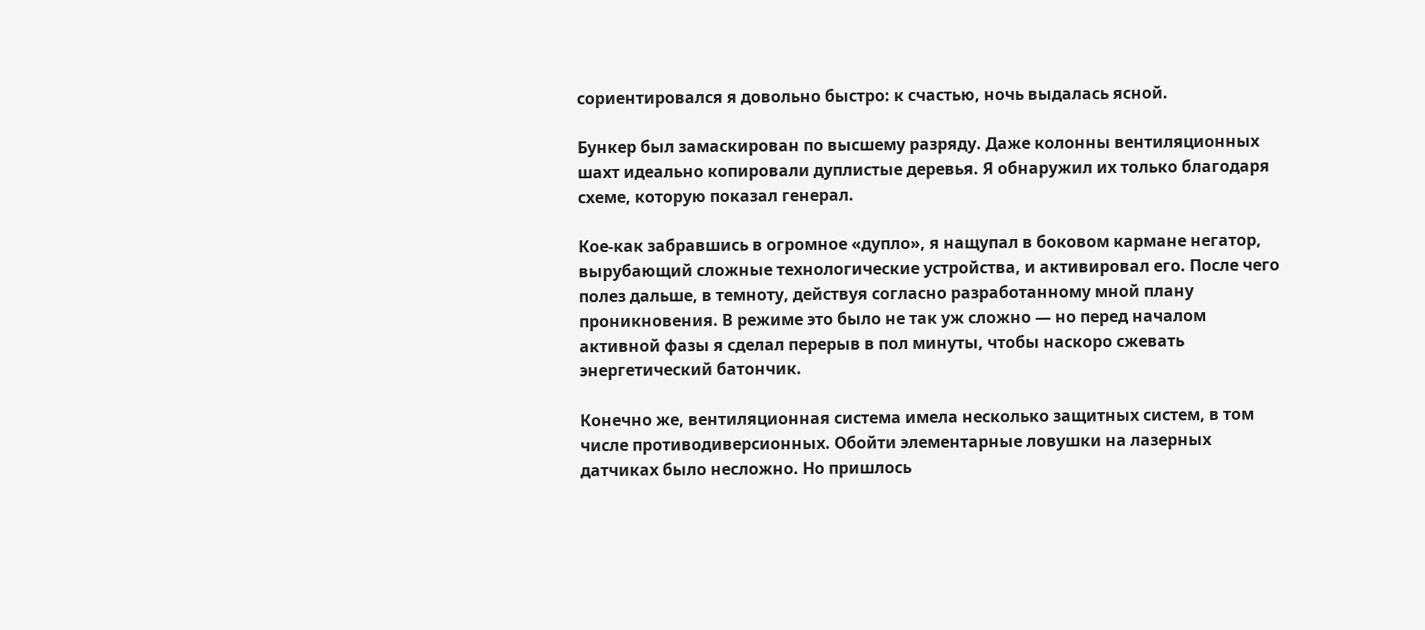сориентировался я довольно быстро: к счастью, ночь выдалась ясной.

Бункер был замаскирован по высшему разряду. Даже колонны вентиляционных шахт идеально копировали дуплистые деревья. Я обнаружил их только благодаря схеме, которую показал генерал.

Кое-как забравшись в огромное «дупло», я нащупал в боковом кармане негатор, вырубающий сложные технологические устройства, и активировал его. После чего полез дальше, в темноту, действуя согласно разработанному мной плану проникновения. В режиме это было не так уж сложно — но перед началом активной фазы я сделал перерыв в пол минуты, чтобы наскоро сжевать энергетический батончик.

Конечно же, вентиляционная система имела несколько защитных систем, в том числе противодиверсионных. Обойти элементарные ловушки на лазерных датчиках было несложно. Но пришлось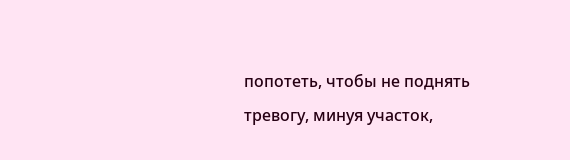попотеть, чтобы не поднять тревогу, минуя участок,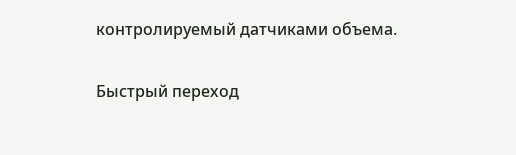контролируемый датчиками объема.

Быстрый переход